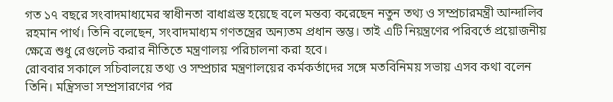গত ১৭ বছরে সংবাদমাধ্যমের স্বাধীনতা বাধাগ্রস্ত হয়েছে বলে মন্তব্য করেছেন নতুন তথ্য ও সম্প্রচারমন্ত্রী আন্দালিব রহমান পার্থ। তিনি বলেছেন, সংবাদমাধ্যম গণতন্ত্রের অন্যতম প্রধান স্তম্ভ। তাই এটি নিয়ন্ত্রণের পরিবর্তে প্রয়োজনীয় ক্ষেত্রে শুধু রেগুলেট করার নীতিতে মন্ত্রণালয় পরিচালনা করা হবে।
রোববার সকালে সচিবালয়ে তথ্য ও সম্প্রচার মন্ত্রণালয়ের কর্মকর্তাদের সঙ্গে মতবিনিময় সভায় এসব কথা বলেন তিনি। মন্ত্রিসভা সম্প্রসারণের পর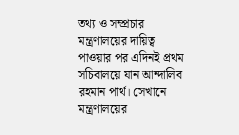তথ্য ও সম্প্রচার মন্ত্রণালয়ের দায়িত্ব পাওয়ার পর এদিনই প্রথম সচিবালয়ে যান আন্দালিব রহমান পার্থ। সেখানে মন্ত্রণালয়ের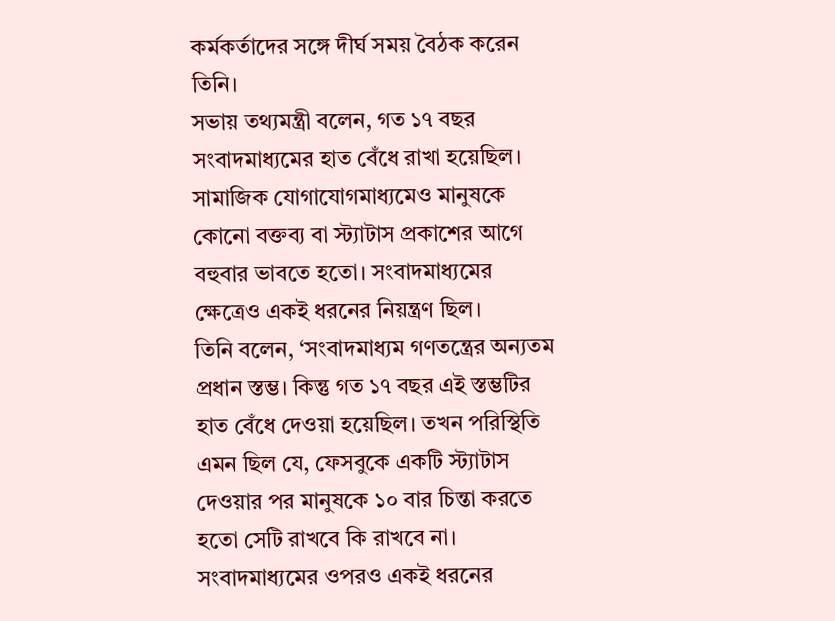কর্মকর্তাদের সঙ্গে দীর্ঘ সময় বৈঠক করেন তিনি।
সভায় তথ্যমন্ত্রী বলেন, গত ১৭ বছর সংবাদমাধ্যমের হাত বেঁধে রাখা হয়েছিল। সামাজিক যোগাযোগমাধ্যমেও মানুষকে কোনো বক্তব্য বা স্ট্যাটাস প্রকাশের আগে বহুবার ভাবতে হতো। সংবাদমাধ্যমের ক্ষেত্রেও একই ধরনের নিয়ন্ত্রণ ছিল।
তিনি বলেন, ‘সংবাদমাধ্যম গণতন্ত্রের অন্যতম প্রধান স্তম্ভ। কিন্তু গত ১৭ বছর এই স্তম্ভটির হাত বেঁধে দেওয়া হয়েছিল। তখন পরিস্থিতি এমন ছিল যে, ফেসবুকে একটি স্ট্যাটাস দেওয়ার পর মানুষকে ১০ বার চিন্তা করতে হতো সেটি রাখবে কি রাখবে না। সংবাদমাধ্যমের ওপরও একই ধরনের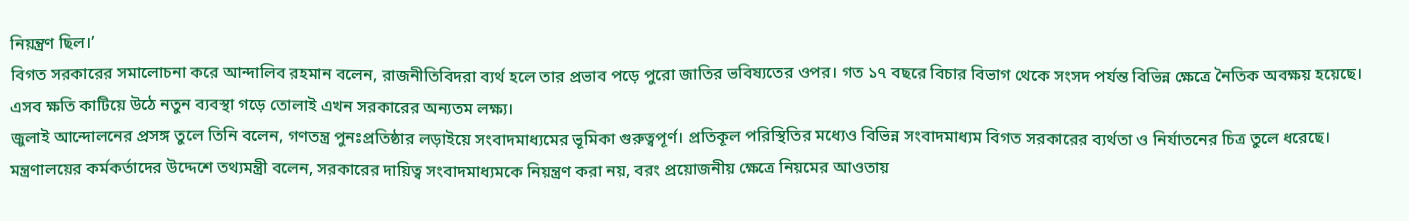নিয়ন্ত্রণ ছিল।’
বিগত সরকারের সমালোচনা করে আন্দালিব রহমান বলেন, রাজনীতিবিদরা ব্যর্থ হলে তার প্রভাব পড়ে পুরো জাতির ভবিষ্যতের ওপর। গত ১৭ বছরে বিচার বিভাগ থেকে সংসদ পর্যন্ত বিভিন্ন ক্ষেত্রে নৈতিক অবক্ষয় হয়েছে। এসব ক্ষতি কাটিয়ে উঠে নতুন ব্যবস্থা গড়ে তোলাই এখন সরকারের অন্যতম লক্ষ্য।
জুলাই আন্দোলনের প্রসঙ্গ তুলে তিনি বলেন, গণতন্ত্র পুনঃপ্রতিষ্ঠার লড়াইয়ে সংবাদমাধ্যমের ভূমিকা গুরুত্বপূর্ণ। প্রতিকূল পরিস্থিতির মধ্যেও বিভিন্ন সংবাদমাধ্যম বিগত সরকারের ব্যর্থতা ও নির্যাতনের চিত্র তুলে ধরেছে।
মন্ত্রণালয়ের কর্মকর্তাদের উদ্দেশে তথ্যমন্ত্রী বলেন, সরকারের দায়িত্ব সংবাদমাধ্যমকে নিয়ন্ত্রণ করা নয়, বরং প্রয়োজনীয় ক্ষেত্রে নিয়মের আওতায়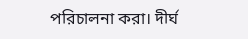পরিচালনা করা। দীর্ঘ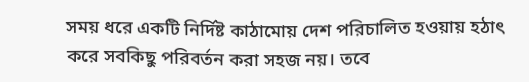সময় ধরে একটি নির্দিষ্ট কাঠামোয় দেশ পরিচালিত হওয়ায় হঠাৎ করে সবকিছু পরিবর্তন করা সহজ নয়। তবে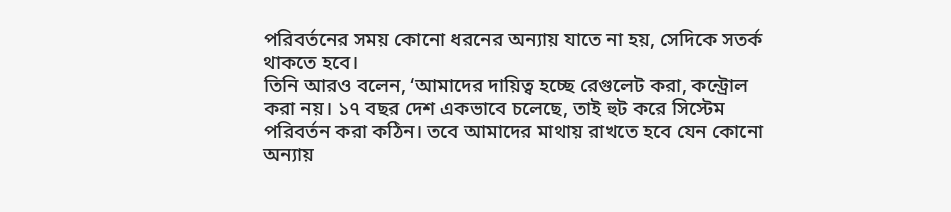পরিবর্তনের সময় কোনো ধরনের অন্যায় যাতে না হয়, সেদিকে সতর্ক থাকতে হবে।
তিনি আরও বলেন, ‘আমাদের দায়িত্ব হচ্ছে রেগুলেট করা, কন্ট্রোল করা নয়। ১৭ বছর দেশ একভাবে চলেছে, তাই হুট করে সিস্টেম পরিবর্তন করা কঠিন। তবে আমাদের মাথায় রাখতে হবে যেন কোনো অন্যায়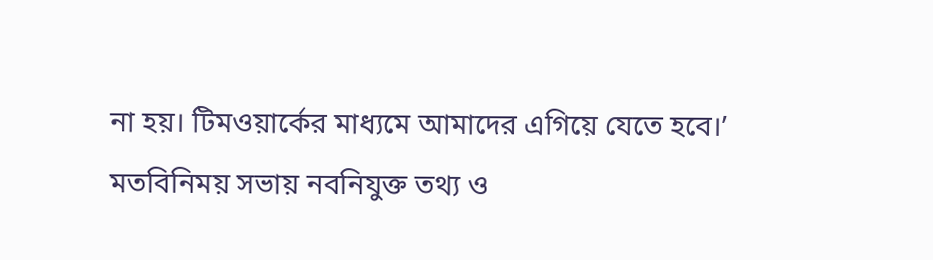না হয়। টিমওয়ার্কের মাধ্যমে আমাদের এগিয়ে যেতে হবে।’
মতবিনিময় সভায় নবনিযুক্ত তথ্য ও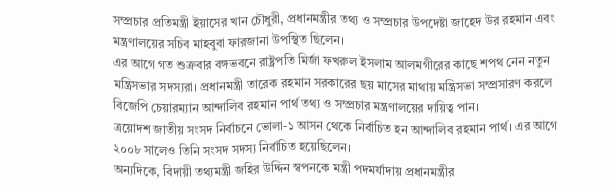সম্প্রচার প্রতিমন্ত্রী ইয়াসের খান চৌধুরী, প্রধানমন্ত্রীর তথ্য ও সম্প্রচার উপদেষ্টা জাহেদ উর রহমান এবং মন্ত্রণালয়ের সচিব মাহবুবা ফারজানা উপস্থিত ছিলেন।
এর আগে গত শুক্রবার বঙ্গভবনে রাষ্ট্রপতি মির্জা ফখরুল ইসলাম আলমগীরের কাছে শপথ নেন নতুন মন্ত্রিসভার সদস্যরা। প্রধানমন্ত্রী তারেক রহমান সরকারের ছয় মাসের মাথায় মন্ত্রিসভা সম্প্রসারণ করলে বিজেপি চেয়ারম্যান আন্দালিব রহমান পার্থ তথ্য ও সম্প্রচার মন্ত্রণালয়ের দায়িত্ব পান।
ত্রয়োদশ জাতীয় সংসদ নির্বাচনে ভোলা-১ আসন থেকে নির্বাচিত হন আন্দালিব রহমান পার্থ। এর আগে ২০০৮ সালেও তিনি সংসদ সদস্য নির্বাচিত হয়েছিলেন।
অন্যদিকে, বিদায়ী তথ্যমন্ত্রী জহির উদ্দিন স্বপনকে মন্ত্রী পদমর্যাদায় প্রধানমন্ত্রীর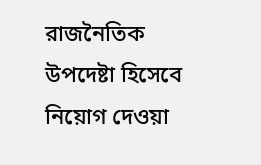রাজনৈতিক উপদেষ্টা হিসেবে নিয়োগ দেওয়া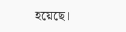হয়েছে।